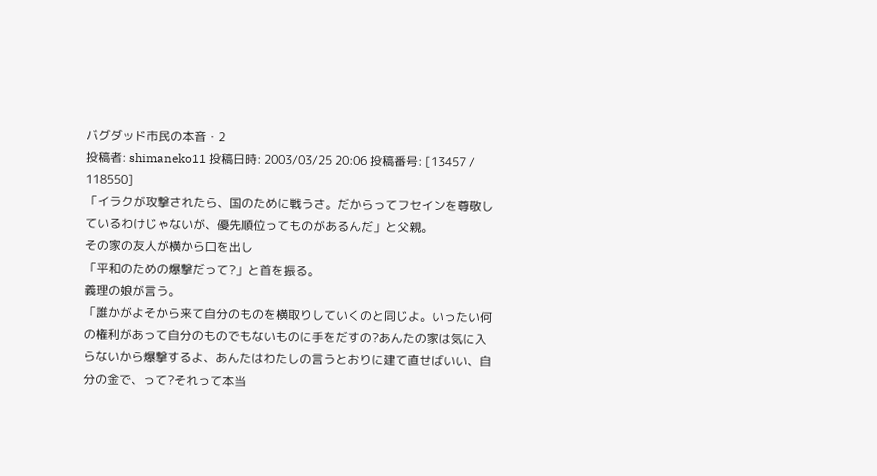バグダッド市民の本音・2
投稿者: shimaneko11 投稿日時: 2003/03/25 20:06 投稿番号: [13457 / 118550]
「イラクが攻撃されたら、国のために戦うさ。だからってフセインを尊敬しているわけじゃないが、優先順位ってものがあるんだ」と父親。
その家の友人が横から口を出し
「平和のための爆撃だって?」と首を振る。
義理の娘が言う。
「誰かがよそから来て自分のものを横取りしていくのと同じよ。いったい何の権利があって自分のものでもないものに手をだすの?あんたの家は気に入らないから爆撃するよ、あんたはわたしの言うとおりに建て直せばいい、自分の金で、って?それって本当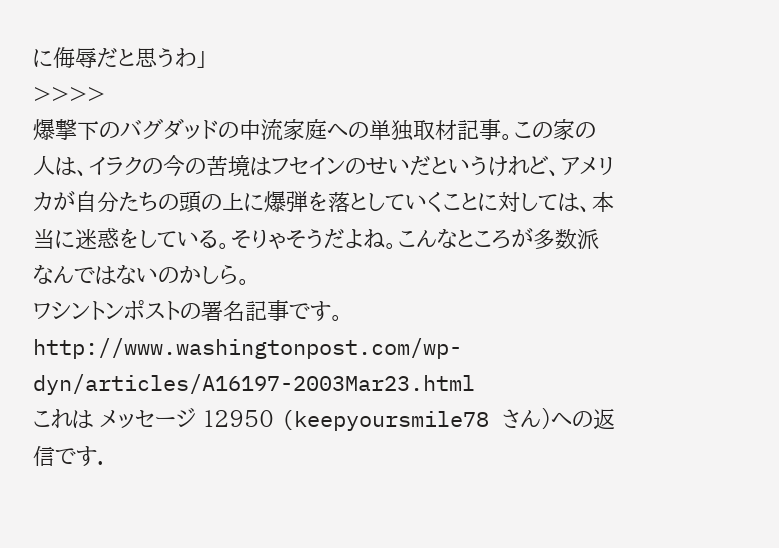に侮辱だと思うわ」
>>>>
爆撃下のバグダッドの中流家庭への単独取材記事。この家の人は、イラクの今の苦境はフセインのせいだというけれど、アメリカが自分たちの頭の上に爆弾を落としていくことに対しては、本当に迷惑をしている。そりゃそうだよね。こんなところが多数派なんではないのかしら。
ワシントンポストの署名記事です。
http://www.washingtonpost.com/wp-dyn/articles/A16197-2003Mar23.html
これは メッセージ 12950 (keepyoursmile78 さん)への返信です.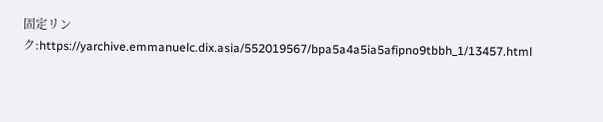固定リンク:https://yarchive.emmanuelc.dix.asia/552019567/bpa5a4a5ia5afipno9tbbh_1/13457.html